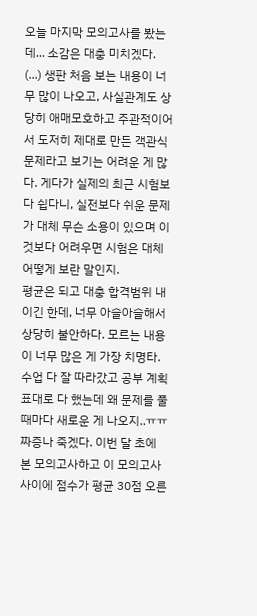오늘 마지막 모의고사를 봤는데... 소감은 대충 미치겠다. (...) 생판 처음 보는 내용이 너무 많이 나오고, 사실관계도 상당히 애매모호하고 주관적이어서 도저히 제대로 만든 객관식 문제라고 보기는 어려운 게 많다. 게다가 실제의 최근 시험보다 쉽다니, 실전보다 쉬운 문제가 대체 무슨 소용이 있으며 이것보다 어려우면 시험은 대체 어떻게 보란 말인지.
평균은 되고 대충 합격범위 내이긴 한데, 너무 아슬아슬해서 상당히 불안하다. 모르는 내용이 너무 많은 게 가장 치명타. 수업 다 잘 따라갔고 공부 계획표대로 다 했는데 왜 문제를 풀 때마다 새로운 게 나오지..ㅠㅠ 짜증나 죽겠다. 이번 달 초에 본 모의고사하고 이 모의고사 사이에 점수가 평균 30점 오른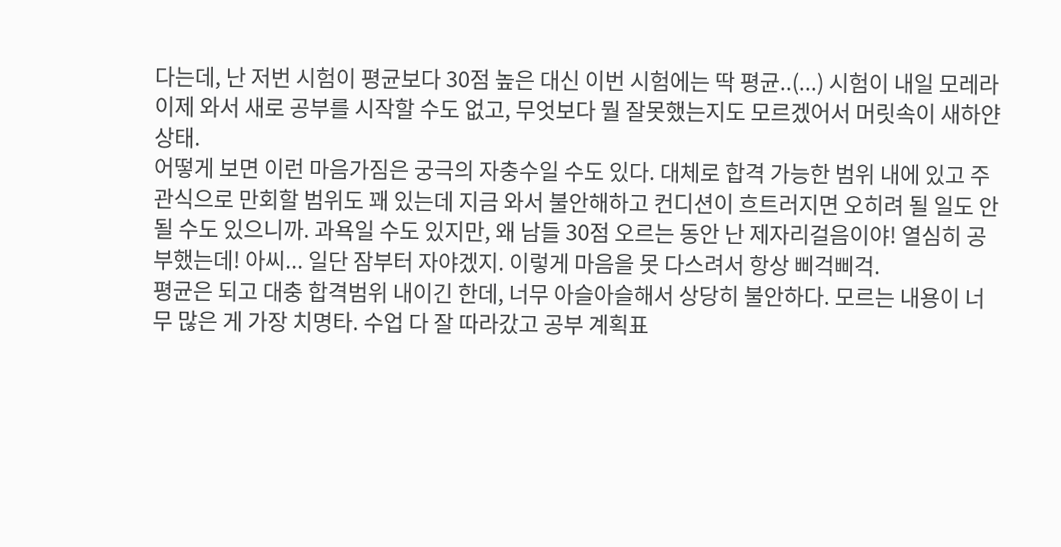다는데, 난 저번 시험이 평균보다 30점 높은 대신 이번 시험에는 딱 평균..(...) 시험이 내일 모레라 이제 와서 새로 공부를 시작할 수도 없고, 무엇보다 뭘 잘못했는지도 모르겠어서 머릿속이 새하얀 상태.
어떻게 보면 이런 마음가짐은 궁극의 자충수일 수도 있다. 대체로 합격 가능한 범위 내에 있고 주관식으로 만회할 범위도 꽤 있는데 지금 와서 불안해하고 컨디션이 흐트러지면 오히려 될 일도 안 될 수도 있으니까. 과욕일 수도 있지만, 왜 남들 30점 오르는 동안 난 제자리걸음이야! 열심히 공부했는데! 아씨... 일단 잠부터 자야겠지. 이렇게 마음을 못 다스려서 항상 삐걱삐걱.
평균은 되고 대충 합격범위 내이긴 한데, 너무 아슬아슬해서 상당히 불안하다. 모르는 내용이 너무 많은 게 가장 치명타. 수업 다 잘 따라갔고 공부 계획표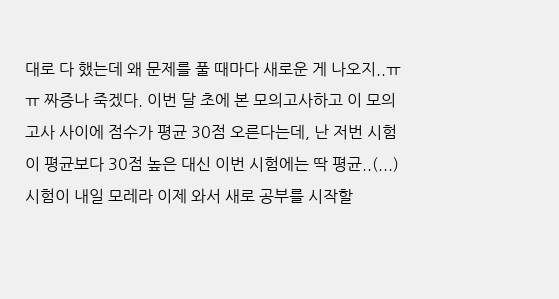대로 다 했는데 왜 문제를 풀 때마다 새로운 게 나오지..ㅠㅠ 짜증나 죽겠다. 이번 달 초에 본 모의고사하고 이 모의고사 사이에 점수가 평균 30점 오른다는데, 난 저번 시험이 평균보다 30점 높은 대신 이번 시험에는 딱 평균..(...) 시험이 내일 모레라 이제 와서 새로 공부를 시작할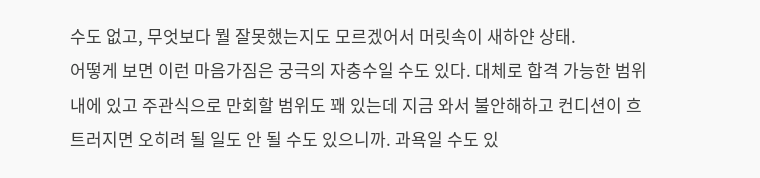수도 없고, 무엇보다 뭘 잘못했는지도 모르겠어서 머릿속이 새하얀 상태.
어떻게 보면 이런 마음가짐은 궁극의 자충수일 수도 있다. 대체로 합격 가능한 범위 내에 있고 주관식으로 만회할 범위도 꽤 있는데 지금 와서 불안해하고 컨디션이 흐트러지면 오히려 될 일도 안 될 수도 있으니까. 과욕일 수도 있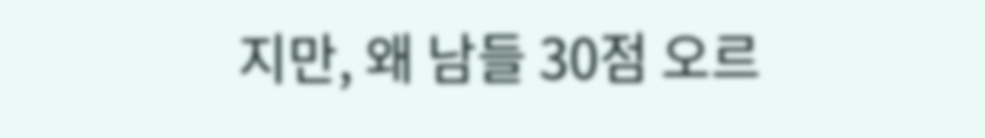지만, 왜 남들 30점 오르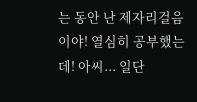는 동안 난 제자리걸음이야! 열심히 공부했는데! 아씨... 일단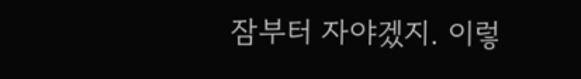잠부터 자야겠지. 이렇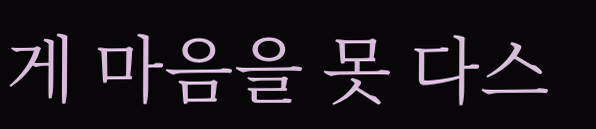게 마음을 못 다스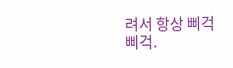려서 항상 삐걱삐걱.